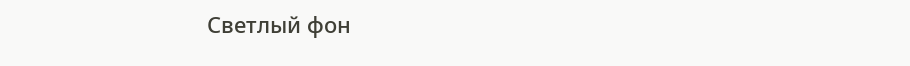Светлый фон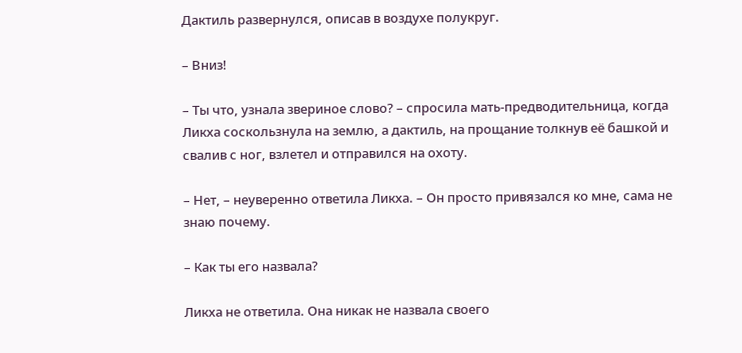Дактиль развернулся, описав в воздухе полукруг.

– Вниз!

– Ты что, узнала звериное слово? – спросила мать-предводительница, когда Ликха соскользнула на землю, а дактиль, на прощание толкнув её башкой и свалив с ног, взлетел и отправился на охоту.

– Нет, – неуверенно ответила Ликха. – Он просто привязался ко мне, сама не знаю почему.

– Как ты его назвала?

Ликха не ответила. Она никак не назвала своего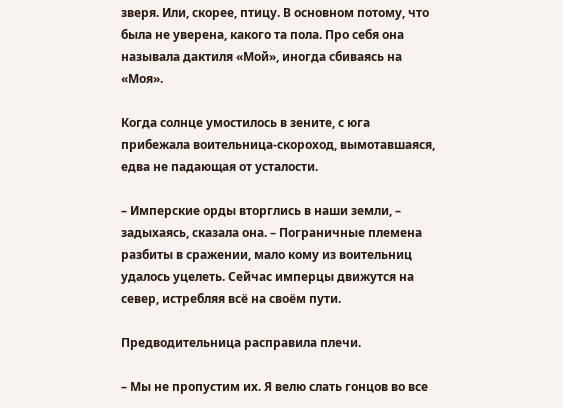зверя. Или, скорее, птицу. В основном потому, что была не уверена, какого та пола. Про себя она называла дактиля «Мой», иногда сбиваясь на «Моя».

Когда солнце умостилось в зените, с юга прибежала воительница-скороход, вымотавшаяся, едва не падающая от усталости.

– Имперские орды вторглись в наши земли, – задыхаясь, сказала она. – Пограничные племена разбиты в сражении, мало кому из воительниц удалось уцелеть. Сейчас имперцы движутся на север, истребляя всё на своём пути.

Предводительница расправила плечи.

– Мы не пропустим их. Я велю слать гонцов во все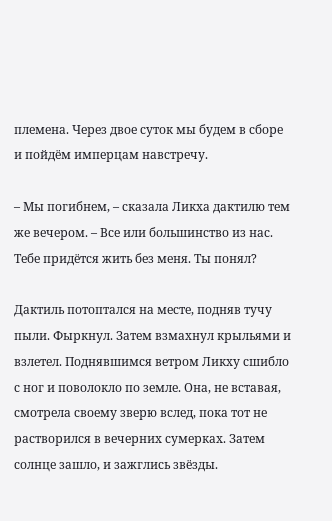племена. Через двое суток мы будем в сборе и пойдём имперцам навстречу.

– Мы погибнем, – сказала Ликха дактилю тем же вечером. – Все или большинство из нас. Тебе придётся жить без меня. Ты понял?

Дактиль потоптался на месте, подняв тучу пыли. Фыркнул. Затем взмахнул крыльями и взлетел. Поднявшимся ветром Ликху сшибло с ног и поволокло по земле. Она, не вставая, смотрела своему зверю вслед, пока тот не растворился в вечерних сумерках. Затем солнце зашло, и зажглись звёзды.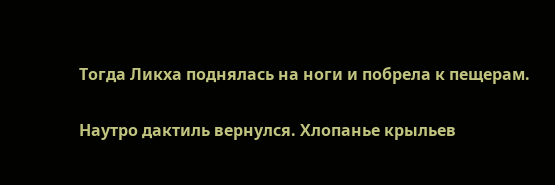Тогда Ликха поднялась на ноги и побрела к пещерам.

Наутро дактиль вернулся. Хлопанье крыльев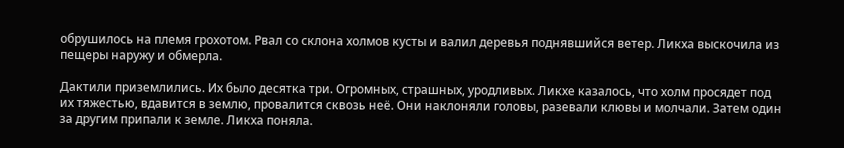обрушилось на племя грохотом. Рвал со склона холмов кусты и валил деревья поднявшийся ветер. Ликха выскочила из пещеры наружу и обмерла.

Дактили приземлились. Их было десятка три. Огромных, страшных, уродливых. Ликхе казалось, что холм просядет под их тяжестью, вдавится в землю, провалится сквозь неё. Они наклоняли головы, разевали клювы и молчали. Затем один за другим припали к земле. Ликха поняла.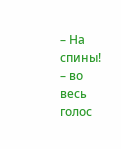– На спины! – во весь голос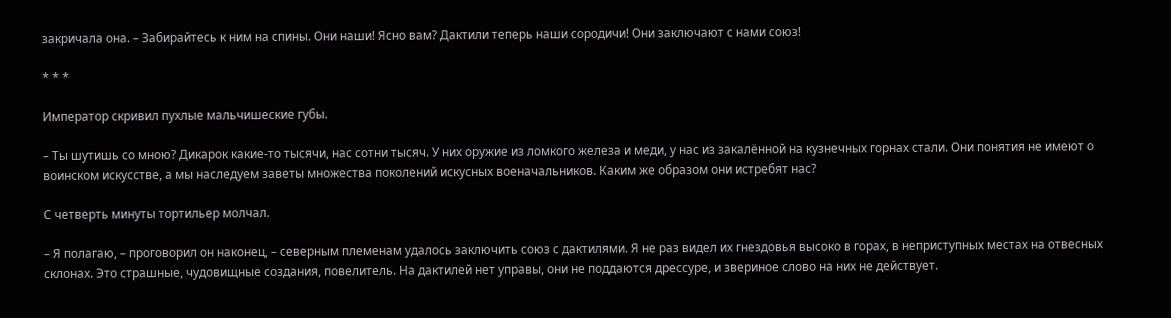закричала она. – Забирайтесь к ним на спины. Они наши! Ясно вам? Дактили теперь наши сородичи! Они заключают с нами союз!

* * *

Император скривил пухлые мальчишеские губы.

– Ты шутишь со мною? Дикарок какие-то тысячи, нас сотни тысяч. У них оружие из ломкого железа и меди, у нас из закалённой на кузнечных горнах стали. Они понятия не имеют о воинском искусстве, а мы наследуем заветы множества поколений искусных военачальников. Каким же образом они истребят нас?

С четверть минуты тортильер молчал.

– Я полагаю, – проговорил он наконец, – северным племенам удалось заключить союз с дактилями. Я не раз видел их гнездовья высоко в горах, в неприступных местах на отвесных склонах. Это страшные, чудовищные создания, повелитель. На дактилей нет управы, они не поддаются дрессуре, и звериное слово на них не действует.